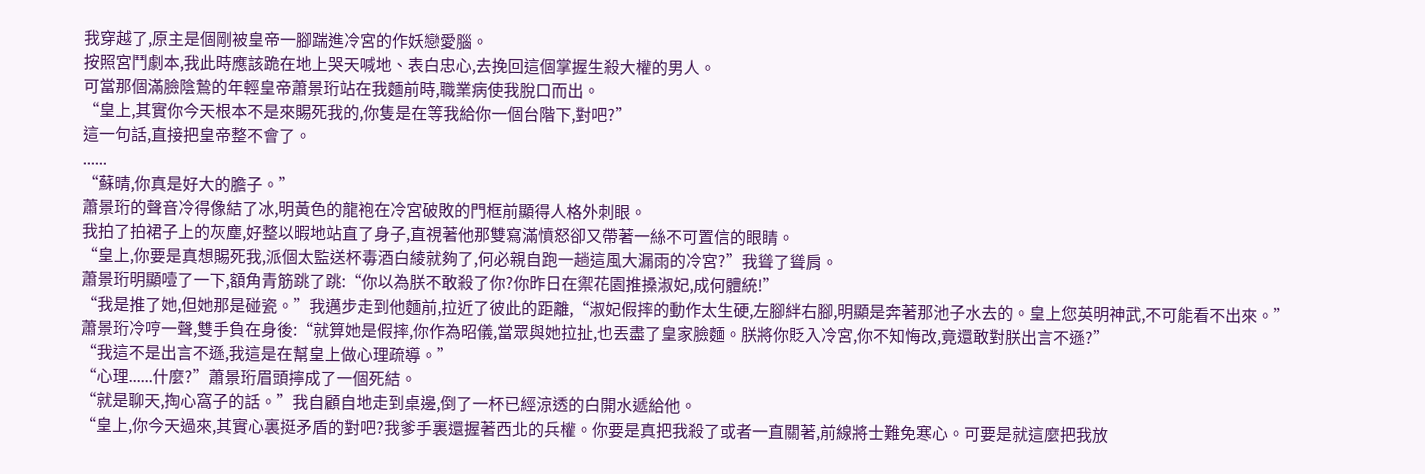我穿越了,原主是個剛被皇帝一腳踹進冷宮的作妖戀愛腦。
按照宮鬥劇本,我此時應該跪在地上哭天喊地、表白忠心,去挽回這個掌握生殺大權的男人。
可當那個滿臉陰鷙的年輕皇帝蕭景珩站在我麵前時,職業病使我脫口而出。
“皇上,其實你今天根本不是來賜死我的,你隻是在等我給你一個台階下,對吧?”
這一句話,直接把皇帝整不會了。
......
“蘇晴,你真是好大的膽子。”
蕭景珩的聲音冷得像結了冰,明黃色的龍袍在冷宮破敗的門框前顯得人格外刺眼。
我拍了拍裙子上的灰塵,好整以暇地站直了身子,直視著他那雙寫滿憤怒卻又帶著一絲不可置信的眼睛。
“皇上,你要是真想賜死我,派個太監送杯毒酒白綾就夠了,何必親自跑一趟這風大漏雨的冷宮?”我聳了聳肩。
蕭景珩明顯噎了一下,額角青筋跳了跳:“你以為朕不敢殺了你?你昨日在禦花園推搡淑妃,成何體統!”
“我是推了她,但她那是碰瓷。”我邁步走到他麵前,拉近了彼此的距離,“淑妃假摔的動作太生硬,左腳絆右腳,明顯是奔著那池子水去的。皇上您英明神武,不可能看不出來。”
蕭景珩冷哼一聲,雙手負在身後:“就算她是假摔,你作為昭儀,當眾與她拉扯,也丟盡了皇家臉麵。朕將你貶入冷宮,你不知悔改,竟還敢對朕出言不遜?”
“我這不是出言不遜,我這是在幫皇上做心理疏導。”
“心理......什麼?”蕭景珩眉頭擰成了一個死結。
“就是聊天,掏心窩子的話。”我自顧自地走到桌邊,倒了一杯已經涼透的白開水遞給他。
“皇上,你今天過來,其實心裏挺矛盾的對吧?我爹手裏還握著西北的兵權。你要是真把我殺了或者一直關著,前線將士難免寒心。可要是就這麼把我放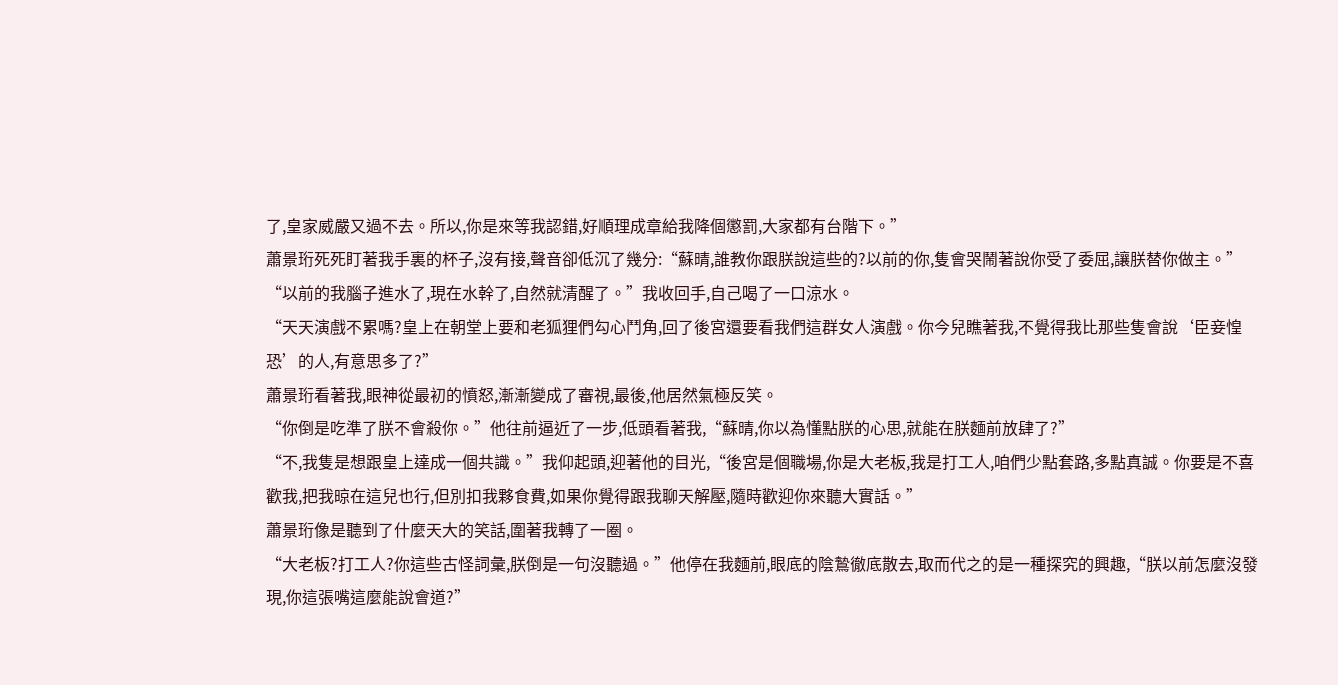了,皇家威嚴又過不去。所以,你是來等我認錯,好順理成章給我降個懲罰,大家都有台階下。”
蕭景珩死死盯著我手裏的杯子,沒有接,聲音卻低沉了幾分:“蘇晴,誰教你跟朕說這些的?以前的你,隻會哭鬧著說你受了委屈,讓朕替你做主。”
“以前的我腦子進水了,現在水幹了,自然就清醒了。”我收回手,自己喝了一口涼水。
“天天演戲不累嗎?皇上在朝堂上要和老狐狸們勾心鬥角,回了後宮還要看我們這群女人演戲。你今兒瞧著我,不覺得我比那些隻會說‘臣妾惶恐’的人,有意思多了?”
蕭景珩看著我,眼神從最初的憤怒,漸漸變成了審視,最後,他居然氣極反笑。
“你倒是吃準了朕不會殺你。”他往前逼近了一步,低頭看著我,“蘇晴,你以為懂點朕的心思,就能在朕麵前放肆了?”
“不,我隻是想跟皇上達成一個共識。”我仰起頭,迎著他的目光,“後宮是個職場,你是大老板,我是打工人,咱們少點套路,多點真誠。你要是不喜歡我,把我晾在這兒也行,但別扣我夥食費,如果你覺得跟我聊天解壓,隨時歡迎你來聽大實話。”
蕭景珩像是聽到了什麼天大的笑話,圍著我轉了一圈。
“大老板?打工人?你這些古怪詞彙,朕倒是一句沒聽過。”他停在我麵前,眼底的陰鷙徹底散去,取而代之的是一種探究的興趣,“朕以前怎麼沒發現,你這張嘴這麼能說會道?”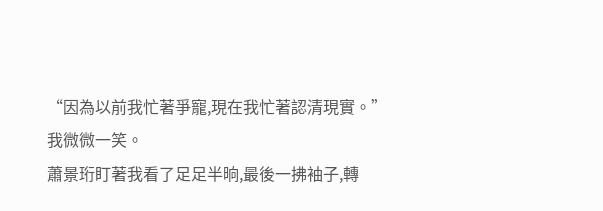“因為以前我忙著爭寵,現在我忙著認清現實。”我微微一笑。
蕭景珩盯著我看了足足半晌,最後一拂袖子,轉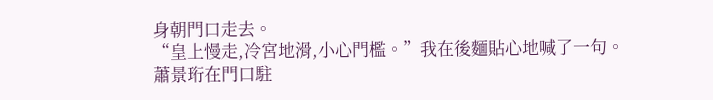身朝門口走去。
“皇上慢走,冷宮地滑,小心門檻。”我在後麵貼心地喊了一句。
蕭景珩在門口駐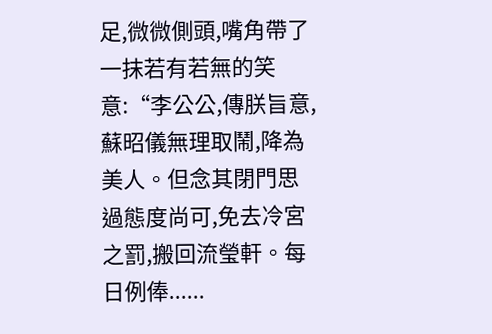足,微微側頭,嘴角帶了一抹若有若無的笑意:“李公公,傳朕旨意,蘇昭儀無理取鬧,降為美人。但念其閉門思過態度尚可,免去冷宮之罰,搬回流瑩軒。每日例俸......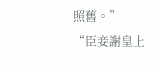照舊。”
“臣妾謝皇上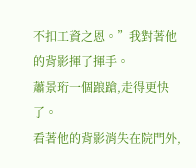不扣工資之恩。”我對著他的背影揮了揮手。
蕭景珩一個踉蹌,走得更快了。
看著他的背影消失在院門外,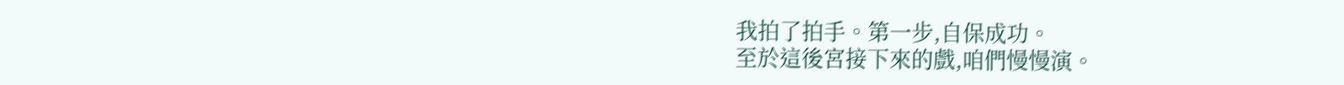我拍了拍手。第一步,自保成功。
至於這後宮接下來的戲,咱們慢慢演。